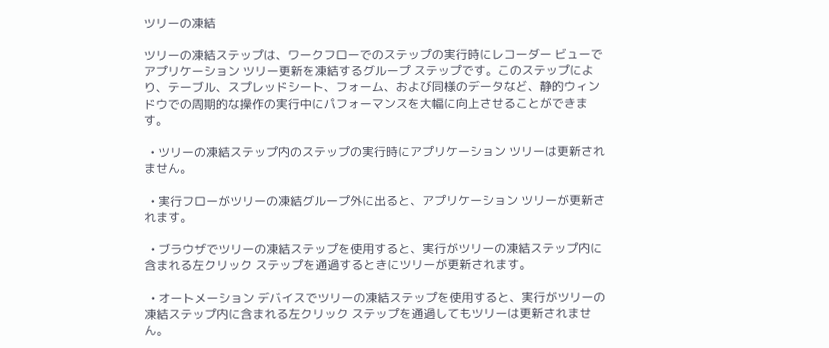ツリーの凍結

ツリーの凍結ステップは、ワークフローでのステップの実行時にレコーダー ビューでアプリケーション ツリー更新を凍結するグループ ステップです。このステップにより、テーブル、スプレッドシート、フォーム、および同様のデータなど、静的ウィンドウでの周期的な操作の実行中にパフォーマンスを大幅に向上させることができます。

  • ツリーの凍結ステップ内のステップの実行時にアプリケーション ツリーは更新されません。

  • 実行フローがツリーの凍結グループ外に出ると、アプリケーション ツリーが更新されます。

  • ブラウザでツリーの凍結ステップを使用すると、実行がツリーの凍結ステップ内に含まれる左クリック ステップを通過するときにツリーが更新されます。

  • オートメーション デバイスでツリーの凍結ステップを使用すると、実行がツリーの凍結ステップ内に含まれる左クリック ステップを通過してもツリーは更新されません。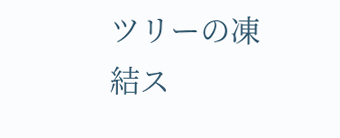ツリーの凍結ス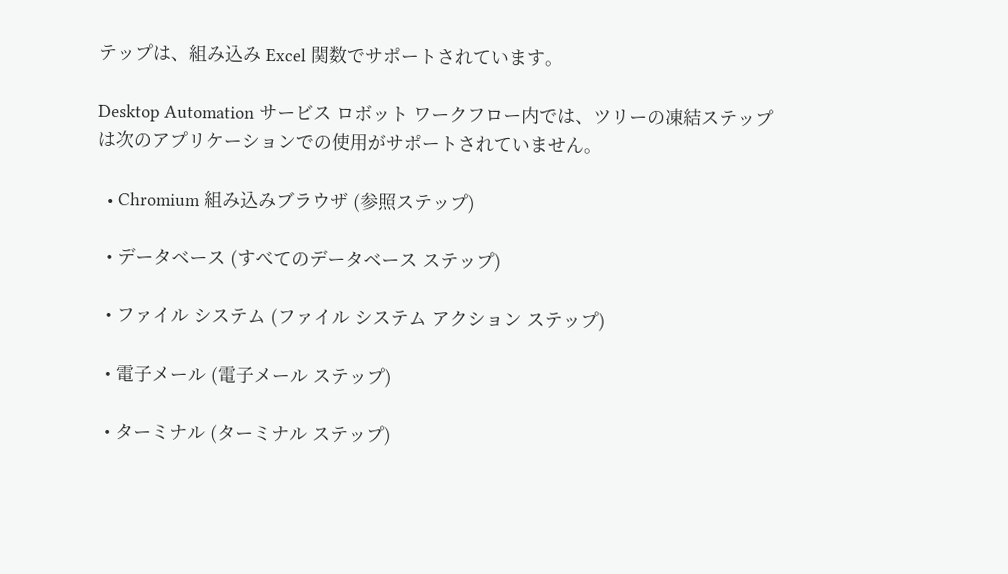テップは、組み込み Excel 関数でサポートされています。

Desktop Automation サービス ロボット ワークフロー内では、ツリーの凍結ステップは次のアプリケーションでの使用がサポートされていません。

  • Chromium 組み込みブラウザ (参照ステップ)

  • データベース (すべてのデータベース ステップ)

  • ファイル システム (ファイル システム アクション ステップ)

  • 電子メール (電子メール ステップ)

  • ターミナル (ターミナル ステップ)